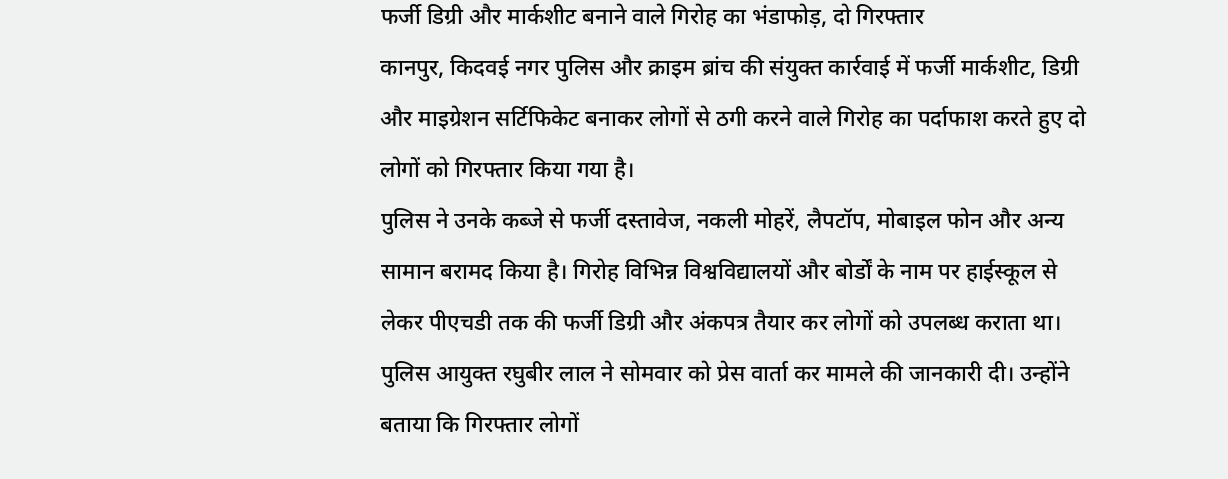फर्जी डिग्री और मार्कशीट बनाने वाले गिरोह का भंडाफोड़, दो गिरफ्तार
कानपुर, किदवई नगर पुलिस और क्राइम ब्रांच की संयुक्त कार्रवाई में फर्जी मार्कशीट, डिग्री और माइग्रेशन सर्टिफिकेट बनाकर लोगों से ठगी करने वाले गिरोह का पर्दाफाश करते हुए दो लोगों को गिरफ्तार किया गया है।
पुलिस ने उनके कब्जे से फर्जी दस्तावेज, नकली मोहरें, लैपटॉप, मोबाइल फोन और अन्य सामान बरामद किया है। गिरोह विभिन्न विश्वविद्यालयों और बोर्डों के नाम पर हाईस्कूल से लेकर पीएचडी तक की फर्जी डिग्री और अंकपत्र तैयार कर लोगों को उपलब्ध कराता था।
पुलिस आयुक्त रघुबीर लाल ने सोमवार को प्रेस वार्ता कर मामले की जानकारी दी। उन्होंने बताया कि गिरफ्तार लोगों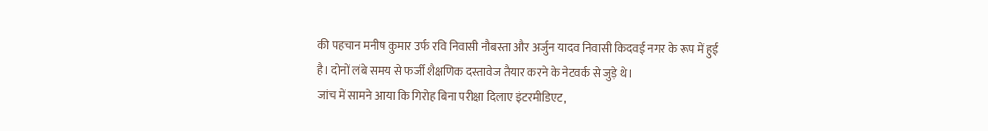की पहचान मनीष कुमार उर्फ रवि निवासी नौबस्ता और अर्जुन यादव निवासी किदवई नगर के रूप में हुई है। दोनों लंबे समय से फर्जी शैक्षणिक दस्तावेज तैयार करने के नेटवर्क से जुड़े थे।
जांच में सामने आया कि गिरोह बिना परीक्षा दिलाए इंटरमीडिएट,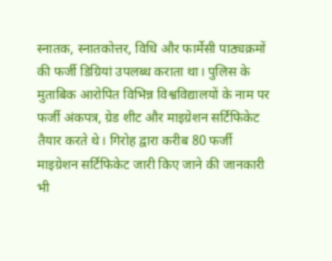स्नातक, स्नातकोत्तर, विधि और फार्मेसी पाठ्यक्रमों की फर्जी डिग्रियां उपलब्ध कराता था। पुलिस के मुताबिक आरोपित विभिन्न विश्वविद्यालयों के नाम पर फर्जी अंकपत्र, ग्रेड शीट और माइग्रेशन सर्टिफिकेट तैयार करते थे। गिरोह द्वारा करीब 80 फर्जी माइग्रेशन सर्टिफिकेट जारी किए जाने की जानकारी भी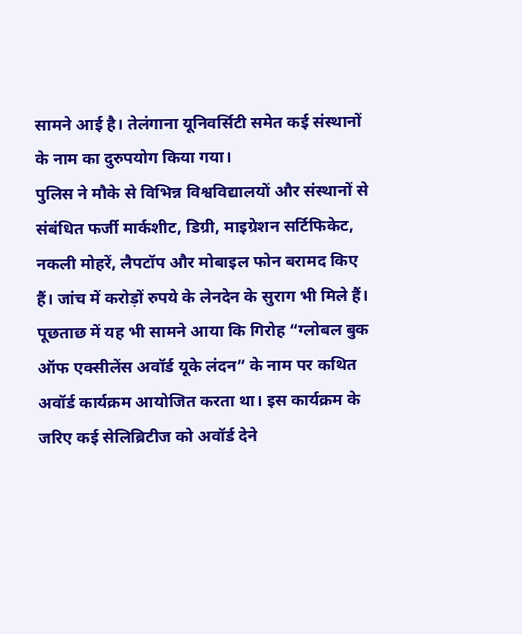सामने आई है। तेलंगाना यूनिवर्सिटी समेत कई संस्थानों के नाम का दुरुपयोग किया गया।
पुलिस ने मौके से विभिन्न विश्वविद्यालयों और संस्थानों से संबंधित फर्जी मार्कशीट, डिग्री, माइग्रेशन सर्टिफिकेट, नकली मोहरें, लैपटॉप और मोबाइल फोन बरामद किए हैं। जांच में करोड़ों रुपये के लेनदेन के सुराग भी मिले हैं।
पूछताछ में यह भी सामने आया कि गिरोह “ग्लोबल बुक ऑफ एक्सीलेंस अवॉर्ड यूके लंदन” के नाम पर कथित अवॉर्ड कार्यक्रम आयोजित करता था। इस कार्यक्रम के जरिए कई सेलिब्रिटीज को अवॉर्ड देने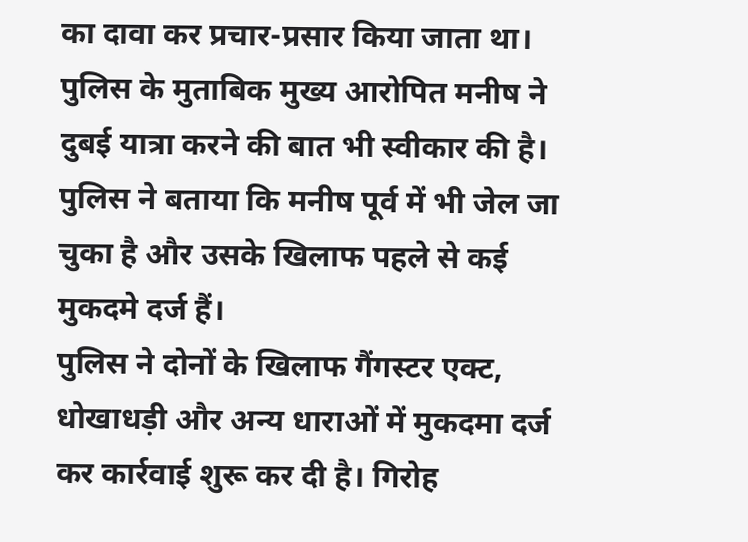का दावा कर प्रचार-प्रसार किया जाता था। पुलिस के मुताबिक मुख्य आरोपित मनीष ने दुबई यात्रा करने की बात भी स्वीकार की है। पुलिस ने बताया कि मनीष पूर्व में भी जेल जा चुका है और उसके खिलाफ पहले से कई मुकदमे दर्ज हैं।
पुलिस ने दोनों के खिलाफ गैंगस्टर एक्ट, धोखाधड़ी और अन्य धाराओं में मुकदमा दर्ज कर कार्रवाई शुरू कर दी है। गिरोह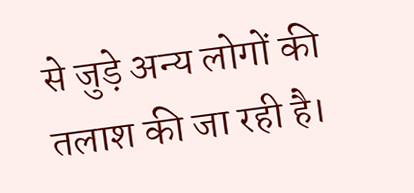से जुड़े अन्य लोगों की तलाश की जा रही है।